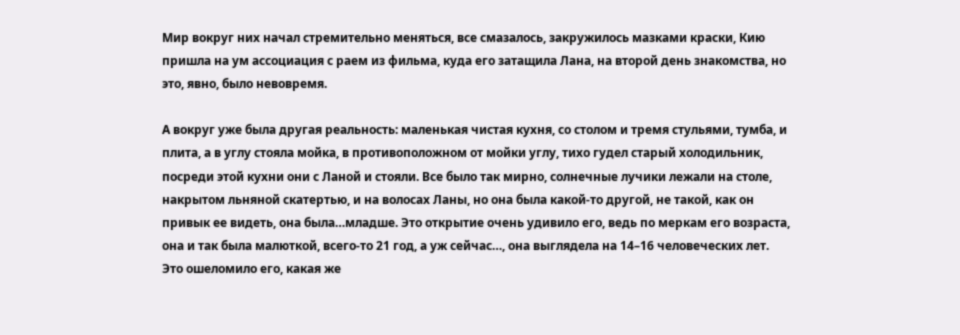Мир вокруг них начал стремительно меняться, все смазалось, закружилось мазками краски, Кию пришла на ум ассоциация с раем из фильма, куда его затащила Лана, на второй день знакомства, но это, явно, было невовремя.

А вокруг уже была другая реальность: маленькая чистая кухня, со столом и тремя стульями, тумба, и плита, а в углу стояла мойка, в противоположном от мойки углу, тихо гудел старый холодильник, посреди этой кухни они с Ланой и стояли. Все было так мирно, солнечные лучики лежали на столе, накрытом льняной скатертью, и на волосах Ланы, но она была какой-то другой, не такой, как он привык ее видеть, она была…младше. Это открытие очень удивило его, ведь по меркам его возраста, она и так была малюткой, всего-то 21 год, а уж сейчас…, она выглядела на 14–16 человеческих лет. Это ошеломило его, какая же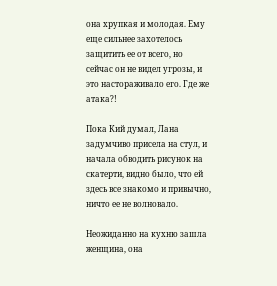она хрупкая и молодая. Ему еще сильнее захотелось защитить ее от всего, но сейчас он не видел угрозы, и это настораживало его. Где же атака?!

Пока Кий думал, Лана задумчиво присела на стул, и начала обводить рисунок на скатерти, видно было, что ей здесь все знакомо и привычно, ничто ее не волновало.

Неожиданно на кухню зашла женщина, она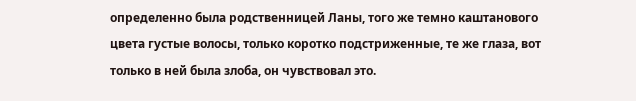определенно была родственницей Ланы, того же темно каштанового цвета густые волосы, только коротко подстриженные, те же глаза, вот только в ней была злоба, он чувствовал это.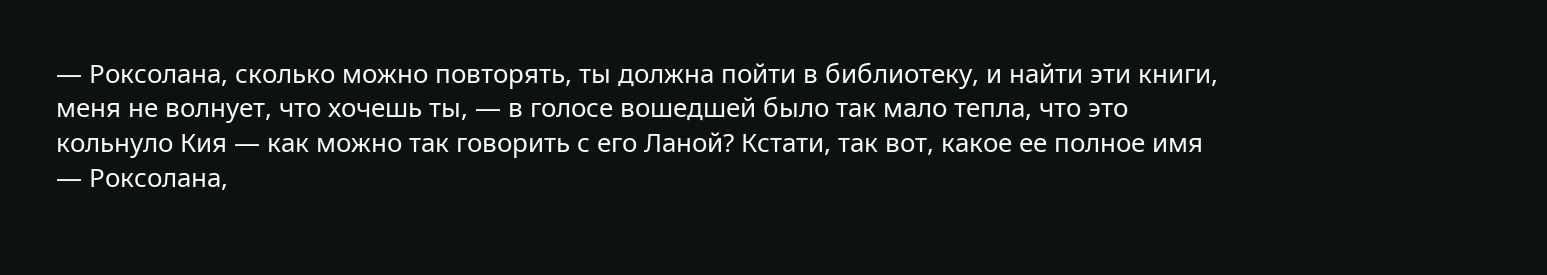— Роксолана, сколько можно повторять, ты должна пойти в библиотеку, и найти эти книги, меня не волнует, что хочешь ты, — в голосе вошедшей было так мало тепла, что это кольнуло Кия — как можно так говорить с его Ланой? Кстати, так вот, какое ее полное имя — Роксолана,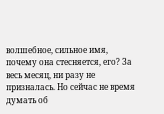волшебное, сильное имя, почему она стесняется, его? За весь месяц, ни разу не призналась. Но сейчас не время думать об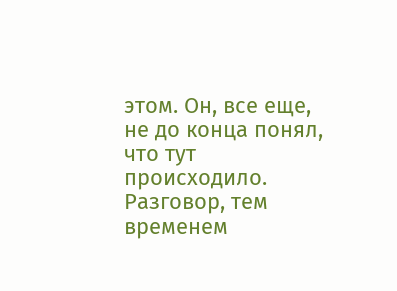этом. Он, все еще, не до конца понял, что тут происходило. Разговор, тем временем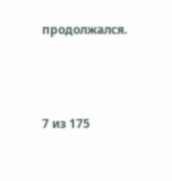продолжался.



7 из 175